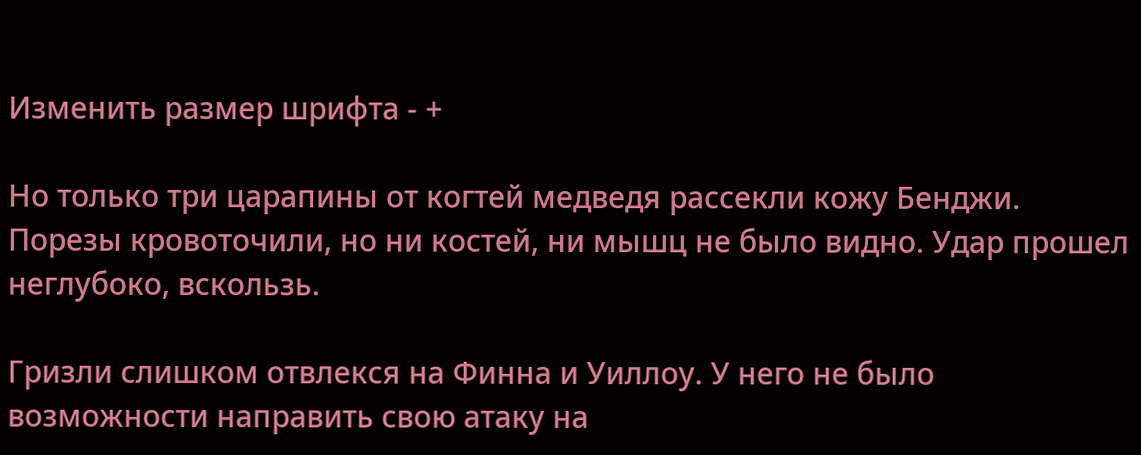Изменить размер шрифта - +

Но только три царапины от когтей медведя рассекли кожу Бенджи. Порезы кровоточили, но ни костей, ни мышц не было видно. Удар прошел неглубоко, вскользь.

Гризли слишком отвлекся на Финна и Уиллоу. У него не было возможности направить свою атаку на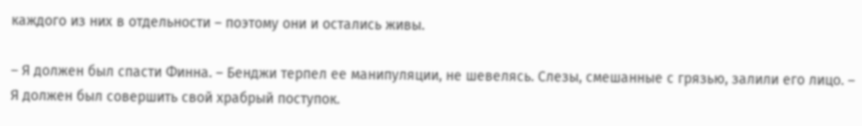каждого из них в отдельности – поэтому они и остались живы.

– Я должен был спасти Финна. – Бенджи терпел ее манипуляции, не шевелясь. Слезы, смешанные с грязью, залили его лицо. – Я должен был совершить свой храбрый поступок.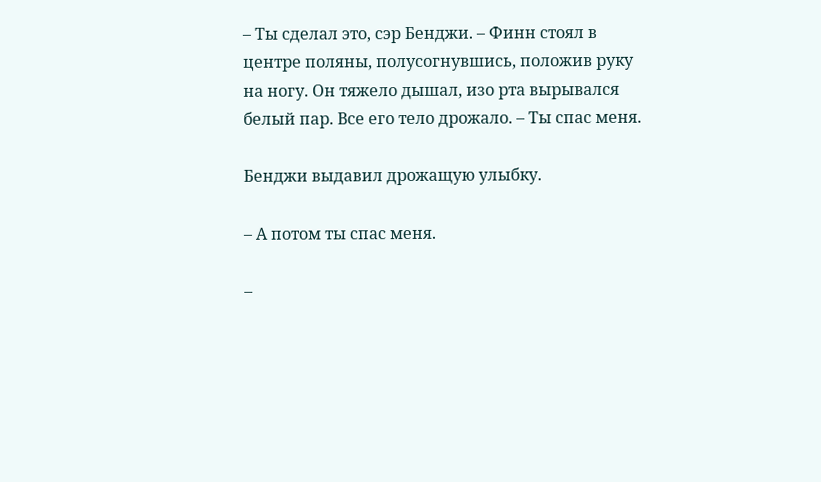– Ты сделал это, сэр Бенджи. – Финн стоял в центре поляны, полусогнувшись, положив руку на ногу. Он тяжело дышал, изо рта вырывался белый пар. Все его тело дрожало. – Ты спас меня.

Бенджи выдавил дрожащую улыбку.

– А потом ты спас меня.

–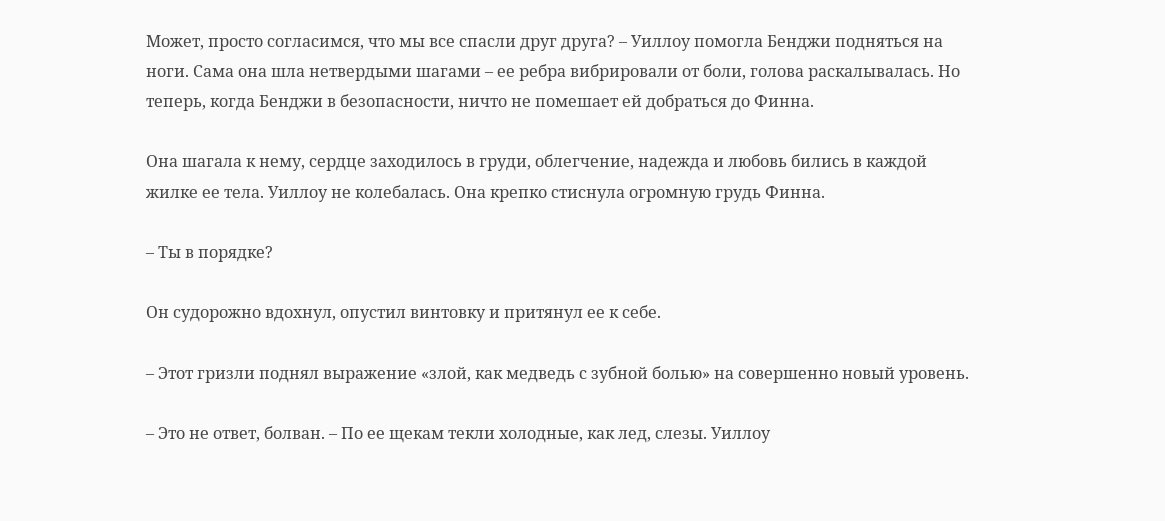Может, просто согласимся, что мы все спасли друг друга? – Уиллоу помогла Бенджи подняться на ноги. Сама она шла нетвердыми шагами – ее ребра вибрировали от боли, голова раскалывалась. Но теперь, когда Бенджи в безопасности, ничто не помешает ей добраться до Финна.

Она шагала к нему, сердце заходилось в груди, облегчение, надежда и любовь бились в каждой жилке ее тела. Уиллоу не колебалась. Она крепко стиснула огромную грудь Финна.

– Ты в порядке?

Он судорожно вдохнул, опустил винтовку и притянул ее к себе.

– Этот гризли поднял выражение «злой, как медведь с зубной болью» на совершенно новый уровень.

– Это не ответ, болван. – По ее щекам текли холодные, как лед, слезы. Уиллоу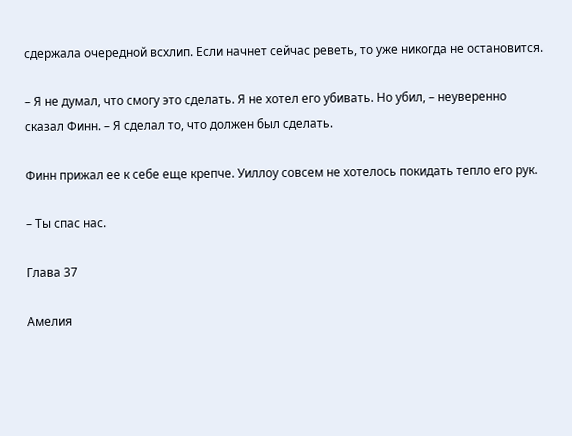сдержала очередной всхлип. Если начнет сейчас реветь, то уже никогда не остановится.

– Я не думал, что смогу это сделать. Я не хотел его убивать. Но убил, – неуверенно сказал Финн. – Я сделал то, что должен был сделать.

Финн прижал ее к себе еще крепче. Уиллоу совсем не хотелось покидать тепло его рук.

– Ты спас нас.

Глава 37

Амелия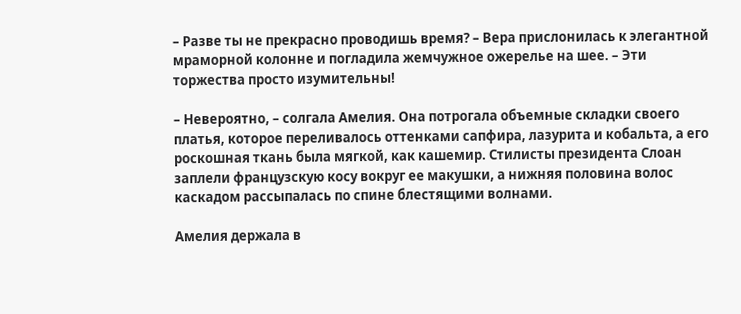– Разве ты не прекрасно проводишь время? – Вера прислонилась к элегантной мраморной колонне и погладила жемчужное ожерелье на шее. – Эти торжества просто изумительны!

– Невероятно, – солгала Амелия. Она потрогала объемные складки своего платья, которое переливалось оттенками сапфира, лазурита и кобальта, а его роскошная ткань была мягкой, как кашемир. Стилисты президента Слоан заплели французскую косу вокруг ее макушки, а нижняя половина волос каскадом рассыпалась по спине блестящими волнами.

Амелия держала в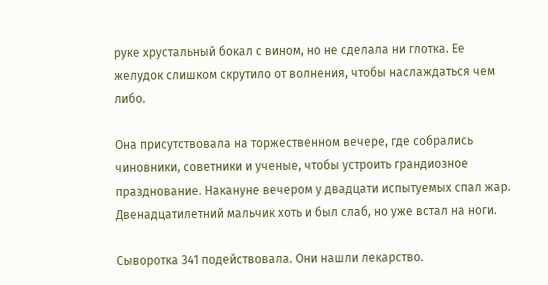руке хрустальный бокал с вином, но не сделала ни глотка. Ее желудок слишком скрутило от волнения, чтобы наслаждаться чем либо.

Она присутствовала на торжественном вечере, где собрались чиновники, советники и ученые, чтобы устроить грандиозное празднование. Накануне вечером у двадцати испытуемых спал жар. Двенадцатилетний мальчик хоть и был слаб, но уже встал на ноги.

Сыворотка 341 подействовала. Они нашли лекарство.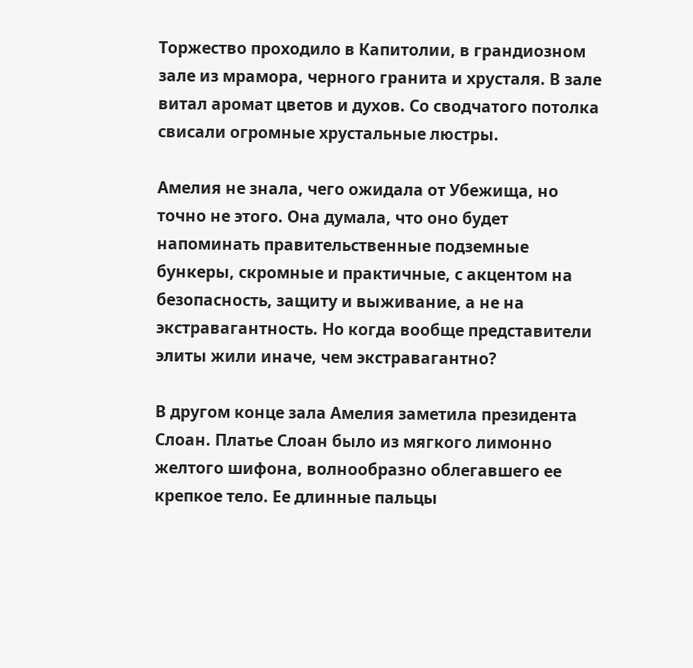Торжество проходило в Капитолии, в грандиозном зале из мрамора, черного гранита и хрусталя. В зале витал аромат цветов и духов. Со сводчатого потолка свисали огромные хрустальные люстры.

Амелия не знала, чего ожидала от Убежища, но точно не этого. Она думала, что оно будет напоминать правительственные подземные бункеры, скромные и практичные, с акцентом на безопасность, защиту и выживание, а не на экстравагантность. Но когда вообще представители элиты жили иначе, чем экстравагантно?

В другом конце зала Амелия заметила президента Слоан. Платье Слоан было из мягкого лимонно желтого шифона, волнообразно облегавшего ее крепкое тело. Ее длинные пальцы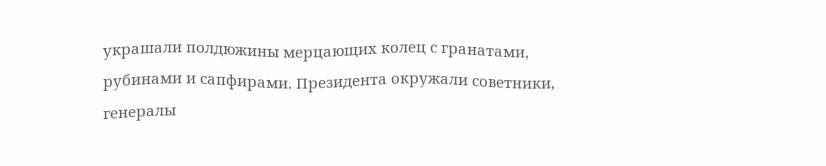украшали полдюжины мерцающих колец с гранатами, рубинами и сапфирами. Президента окружали советники, генералы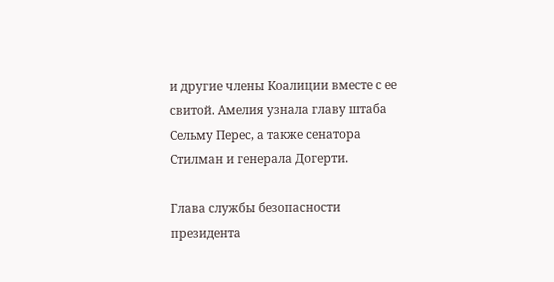и другие члены Коалиции вместе с ее свитой. Амелия узнала главу штаба Сельму Перес, а также сенатора Стилман и генерала Догерти.

Глава службы безопасности президента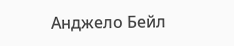Анджело Бейл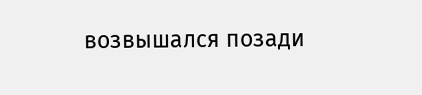возвышался позади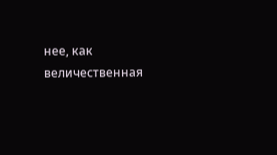нее, как величественная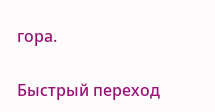гора.

Быстрый переход